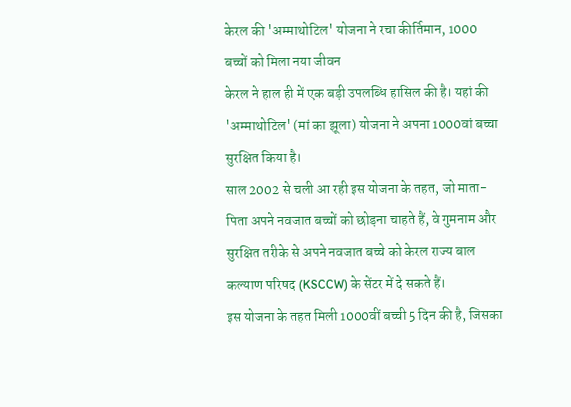केरल की 'अम्माथोटिल' योजना ने रचा कीर्तिमान, 1000 बच्चों को मिला नया जीवन
केरल ने हाल ही में एक बड़ी उपलब्धि हासिल की है। यहां की 'अम्माथोटिल' (मां का झूला) योजना ने अपना 1000वां बच्चा सुरक्षित किया है।
साल 2002 से चली आ रही इस योजना के तहत, जो माता-पिता अपने नवजात बच्चों को छोड़ना चाहते हैं, वे गुमनाम और सुरक्षित तरीके से अपने नवजात बच्चे को केरल राज्य बाल कल्याण परिषद (KSCCW) के सेंटर में दे सकते हैं।
इस योजना के तहत मिली 1000वीं बच्ची 5 दिन की है, जिसका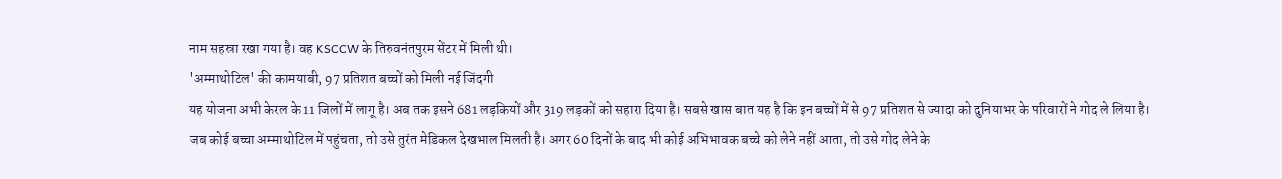नाम सहस्रा रखा गया है। वह KSCCW के तिरुवनंतपुरम सेंटर में मिली थी।
'अम्माथोटिल' की कामयाबी, 97 प्रतिशत बच्चों को मिली नई जिंदगी
यह योजना अभी केरल के 11 जिलों में लागू है। अब तक इसने 681 लड़कियों और 319 लड़कों को सहारा दिया है। सबसे खास बात यह है कि इन बच्चों में से 97 प्रतिशत से ज्यादा को दुनियाभर के परिवारों ने गोद ले लिया है।
जब कोई बच्चा अम्माथोटिल में पहुंचता, तो उसे तुरंत मेडिकल देखभाल मिलती है। अगर 60 दिनों के बाद भी कोई अभिभावक बच्चे को लेने नहीं आता, तो उसे गोद लेने के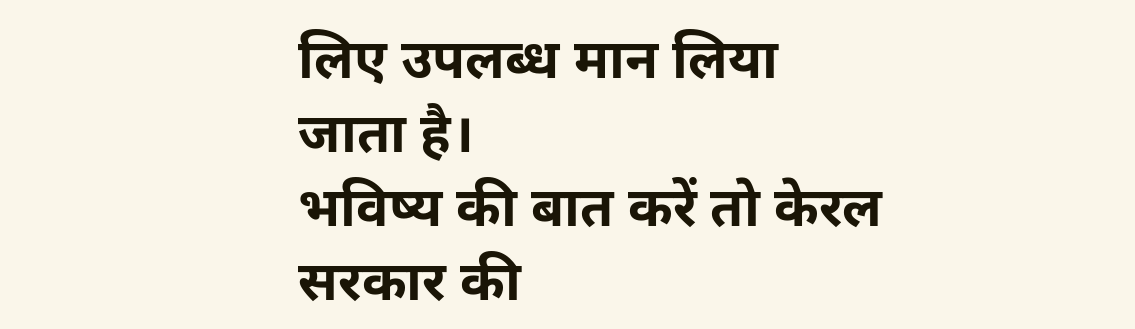लिए उपलब्ध मान लिया जाता है।
भविष्य की बात करें तो केरल सरकार की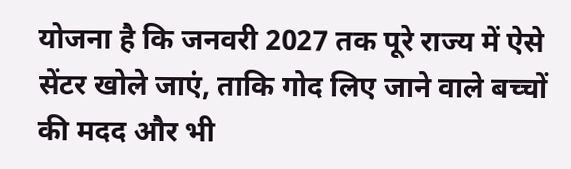योजना है कि जनवरी 2027 तक पूरे राज्य में ऐसे सेंटर खोले जाएं, ताकि गोद लिए जाने वाले बच्चों की मदद और भी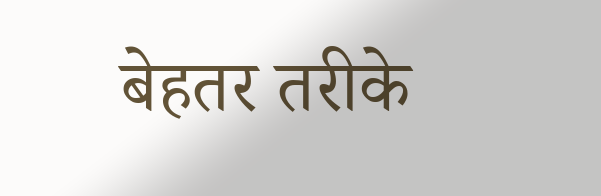बेहतर तरीके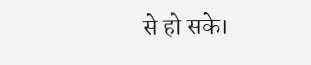से हो सके।